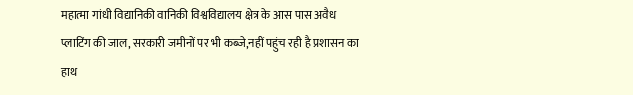महात्मा गांधी विद्यानिकी वानिकी विश्वविद्यालय क्षेत्र के आस पास अवैध प्लाटिंग की जाल, सरकारी जमीनों पर भी कब्जे,नहीं पहुंच रही है प्रशासन का हाथ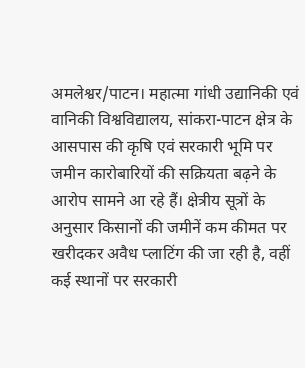अमलेश्वर/पाटन। महात्मा गांधी उद्यानिकी एवं वानिकी विश्वविद्यालय, सांकरा-पाटन क्षेत्र के आसपास की कृषि एवं सरकारी भूमि पर जमीन कारोबारियों की सक्रियता बढ़ने के आरोप सामने आ रहे हैं। क्षेत्रीय सूत्रों के अनुसार किसानों की जमीनें कम कीमत पर खरीदकर अवैध प्लाटिंग की जा रही है, वहीं कई स्थानों पर सरकारी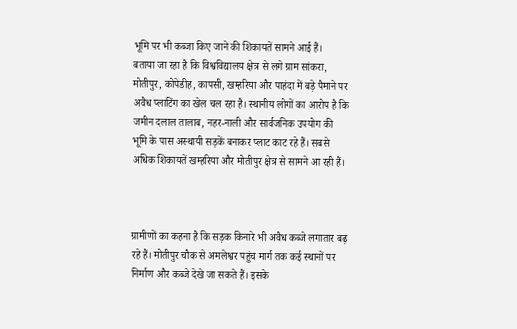भूमि पर भी कब्जा किए जाने की शिकायतें सामने आई हैं।
बताया जा रहा है कि विश्वविद्यालय क्षेत्र से लगे ग्राम सांकरा, मोतीपुर, कोपेडीह, कापसी, खम्हरिया और पाहंदा में बड़े पैमाने पर अवैध प्लाटिंग का खेल चल रहा है। स्थानीय लोगों का आरोप है कि जमीन दलाल तालाब, नहर-नाली और सार्वजनिक उपयोग की भूमि के पास अस्थायी सड़कें बनाकर प्लाट काट रहे हैं। सबसे अधिक शिकायतें खम्हरिया और मोतीपुर क्षेत्र से सामने आ रही हैं।



ग्रामीणों का कहना है कि सड़क किनारे भी अवैध कब्जे लगातार बढ़ रहे हैं। मोतीपुर चौक से अमलेश्वर पहुंच मार्ग तक कई स्थानों पर निर्माण और कब्जे देखे जा सकते हैं। इसके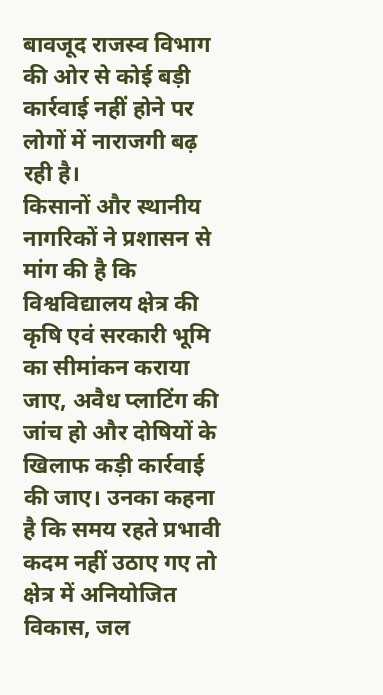बावजूद राजस्व विभाग की ओर से कोई बड़ी कार्रवाई नहीं होने पर लोगों में नाराजगी बढ़ रही है।
किसानों और स्थानीय नागरिकों ने प्रशासन से मांग की है कि विश्वविद्यालय क्षेत्र की कृषि एवं सरकारी भूमि का सीमांकन कराया जाए, अवैध प्लाटिंग की जांच हो और दोषियों के खिलाफ कड़ी कार्रवाई की जाए। उनका कहना है कि समय रहते प्रभावी कदम नहीं उठाए गए तो क्षेत्र में अनियोजित विकास, जल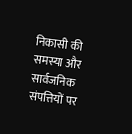निकासी की समस्या और सार्वजनिक संपत्तियों पर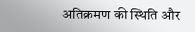अतिक्रमण की स्थिति और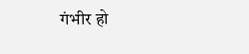गंभीर हो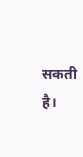सकती है।